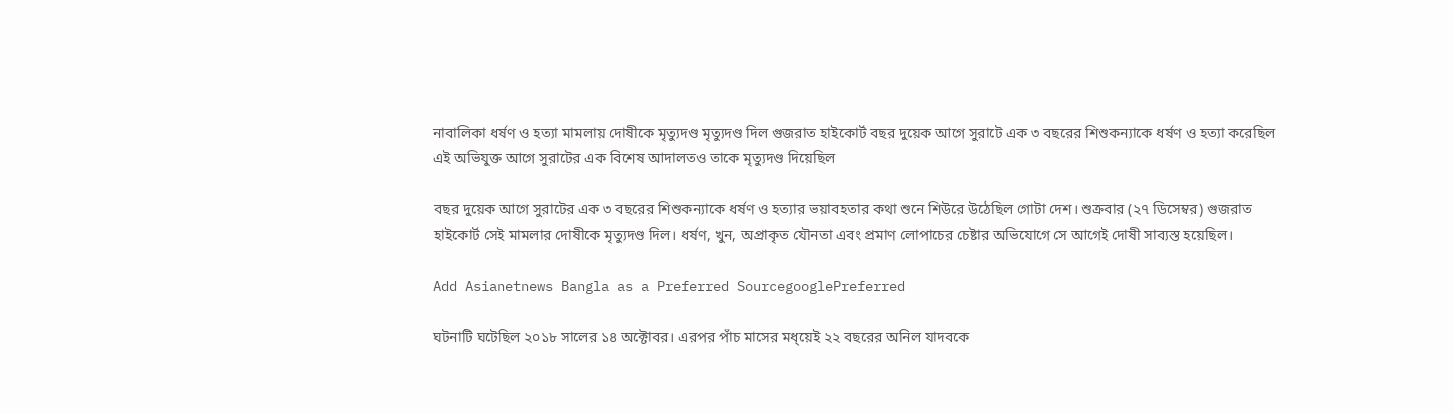নাবালিকা ধর্ষণ ও হত্যা মামলায় দোষীকে মৃত্যুদণ্ড মৃত্যুদণ্ড দিল গুজরাত হাইকোর্ট বছর দুয়েক আগে সুরাটে এক ৩ বছরের শিশুকন্যাকে ধর্ষণ ও হত্যা করেছিল এই অভিযুক্ত আগে সুরাটের এক বিশেষ আদালতও তাকে মৃত্যুদণ্ড দিয়েছিল

বছর দুয়েক আগে সুরাটের এক ৩ বছরের শিশুকন্যাকে ধর্ষণ ও হত্যার ভয়াবহতার কথা শুনে শিউরে উঠেছিল গোটা দেশ। শুক্রবার (২৭ ডিসেম্বর) গুজরাত হাইকোর্ট সেই মামলার দোষীকে মৃত্যুদণ্ড দিল। ধর্ষণ, খুন, অপ্রাকৃত যৌনতা এবং প্রমাণ লোপাচের চেষ্টার অভিযোগে সে আগেই দোষী সাব্যস্ত হয়েছিল।

Add Asianetnews Bangla as a Preferred SourcegooglePreferred

ঘটনাটি ঘটেছিল ২০১৮ সালের ১৪ অক্টোবর। এরপর পাঁচ মাসের মধ্য়েই ২২ বছরের অনিল যাদবকে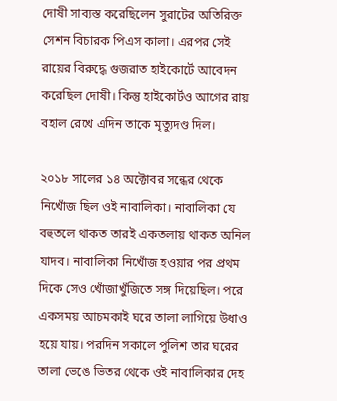দোষী সাব্যস্ত করেছিলেন সুরাটের অতিরিক্ত সেশন বিচারক পিএস কালা। এরপর সেই রায়ের বিরুদ্ধে গুজরাত হাইকোর্টে আবেদন করেছিল দোষী। কিন্তু হাইকোর্টও আগের রায় বহাল রেখে এদিন তাকে মৃত্যুদণ্ড দিল।

২০১৮ সালের ১৪ অক্টোবর সন্ধের থেকে নিখোঁজ ছিল ওই নাবালিকা। নাবালিকা যে বহুতলে থাকত তারই একতলায় থাকত অনিল যাদব। নাবালিকা নিখোঁজ হওয়ার পর প্রথম দিকে সেও খোঁজাখুঁজিতে সঙ্গ দিয়েছিল। পরে একসময় আচমকাই ঘরে তালা লাগিয়ে উধাও হয়ে যায়। পরদিন সকালে পুলিশ তার ঘরের তালা ভেঙে ভিতর থেকে ওই নাবালিকার দেহ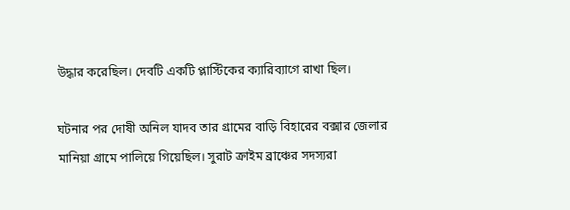উদ্ধার করেছিল। দেবটি একটি প্লাস্টিকের ক্যারিব্যাগে রাখা ছিল।

ঘটনার পর দোষী অনিল যাদব তার গ্রামের বাড়ি বিহারের বক্সার জেলার মানিয়া গ্রামে পালিয়ে গিয়েছিল। সুরাট ক্রাইম ব্রাঞ্চের সদস্যরা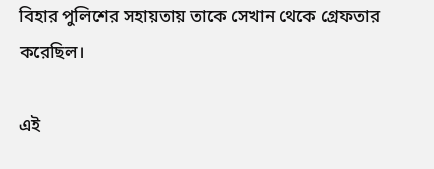বিহার পুলিশের সহায়তায় তাকে সেখান থেকে গ্রেফতার করেছিল।

এই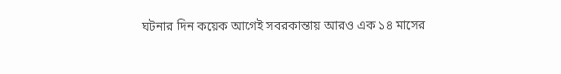ঘটনার দিন কয়েক আগেই সবরকান্তায় আরও এক ১৪ মাসের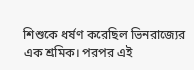শিশুকে ধর্ষণ করেছিল ভিনরাজ্যের এক শ্রমিক। পরপর এই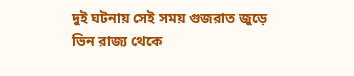দুই ঘটনায় সেই সময় গুজরাত জুড়ে ভিন রাজ্য থেকে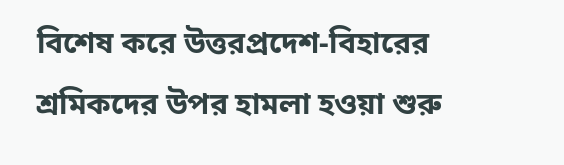বিশেষ করে উত্তরপ্রদেশ-বিহারের শ্রমিকদের উপর হামলা হওয়া শুরু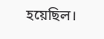হয়েছিল।